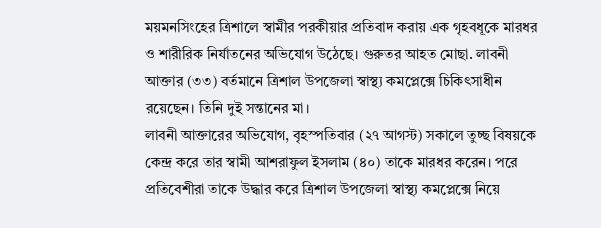ময়মনসিংহের ত্রিশালে স্বামীর পরকীয়ার প্রতিবাদ করায় এক গৃহবধূকে মারধর ও শারীরিক নির্যাতনের অভিযোগ উঠেছে। গুরুতর আহত মোছা. লাবনী আক্তার (৩৩) বর্তমানে ত্রিশাল উপজেলা স্বাস্থ্য কমপ্লেক্সে চিকিৎসাধীন রয়েছেন। তিনি দুই সন্তানের মা।
লাবনী আক্তারের অভিযোগ, বৃহস্পতিবার (২৭ আগস্ট) সকালে তুচ্ছ বিষয়কে কেন্দ্র করে তার স্বামী আশরাফুল ইসলাম (৪০) তাকে মারধর করেন। পরে প্রতিবেশীরা তাকে উদ্ধার করে ত্রিশাল উপজেলা স্বাস্থ্য কমপ্লেক্সে নিয়ে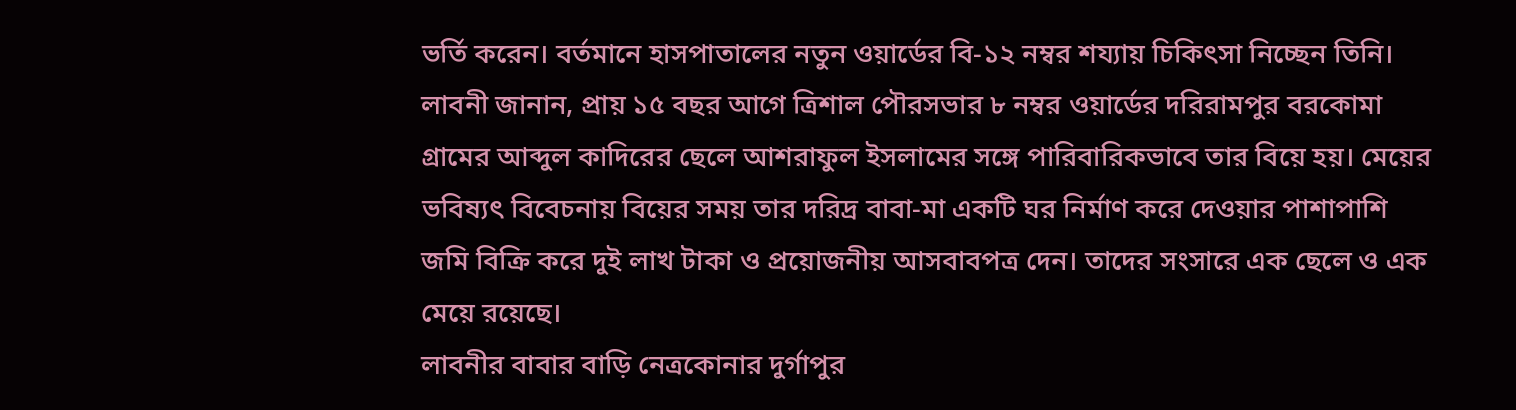ভর্তি করেন। বর্তমানে হাসপাতালের নতুন ওয়ার্ডের বি-১২ নম্বর শয্যায় চিকিৎসা নিচ্ছেন তিনি।
লাবনী জানান, প্রায় ১৫ বছর আগে ত্রিশাল পৌরসভার ৮ নম্বর ওয়ার্ডের দরিরামপুর বরকোমা গ্রামের আব্দুল কাদিরের ছেলে আশরাফুল ইসলামের সঙ্গে পারিবারিকভাবে তার বিয়ে হয়। মেয়ের ভবিষ্যৎ বিবেচনায় বিয়ের সময় তার দরিদ্র বাবা-মা একটি ঘর নির্মাণ করে দেওয়ার পাশাপাশি জমি বিক্রি করে দুই লাখ টাকা ও প্রয়োজনীয় আসবাবপত্র দেন। তাদের সংসারে এক ছেলে ও এক মেয়ে রয়েছে।
লাবনীর বাবার বাড়ি নেত্রকোনার দুর্গাপুর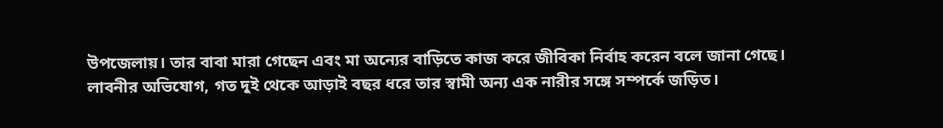উপজেলায়। তার বাবা মারা গেছেন এবং মা অন্যের বাড়িতে কাজ করে জীবিকা নির্বাহ করেন বলে জানা গেছে।
লাবনীর অভিযোগ, গত দুই থেকে আড়াই বছর ধরে তার স্বামী অন্য এক নারীর সঙ্গে সম্পর্কে জড়িত।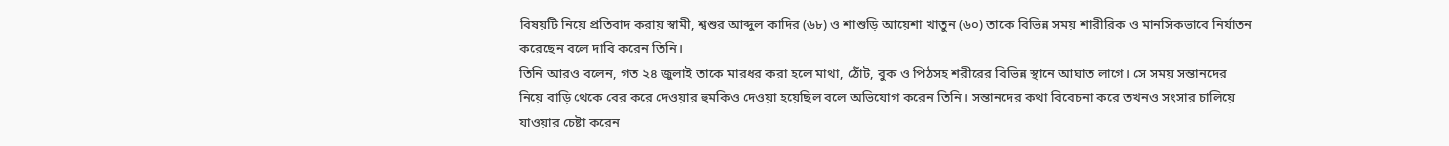বিষয়টি নিয়ে প্রতিবাদ করায় স্বামী, শ্বশুর আব্দুল কাদির (৬৮) ও শাশুড়ি আয়েশা খাতুন (৬০) তাকে বিভিন্ন সময় শারীরিক ও মানসিকভাবে নির্যাতন করেছেন বলে দাবি করেন তিনি।
তিনি আরও বলেন, গত ২৪ জুলাই তাকে মারধর করা হলে মাথা, ঠোঁট, বুক ও পিঠসহ শরীরের বিভিন্ন স্থানে আঘাত লাগে। সে সময় সন্তানদের নিয়ে বাড়ি থেকে বের করে দেওয়ার হুমকিও দেওয়া হয়েছিল বলে অভিযোগ করেন তিনি। সন্তানদের কথা বিবেচনা করে তখনও সংসার চালিয়ে যাওয়ার চেষ্টা করেন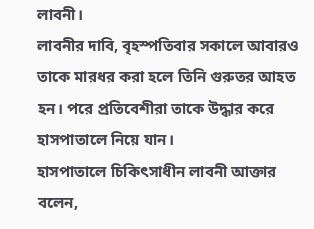লাবনী।
লাবনীর দাবি, বৃহস্পতিবার সকালে আবারও তাকে মারধর করা হলে তিনি গুরুতর আহত হন। পরে প্রতিবেশীরা তাকে উদ্ধার করে হাসপাতালে নিয়ে যান।
হাসপাতালে চিকিৎসাধীন লাবনী আক্তার বলেন,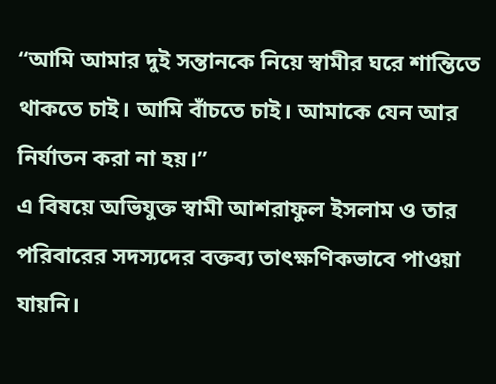“আমি আমার দুই সন্তানকে নিয়ে স্বামীর ঘরে শান্তিতে থাকতে চাই। আমি বাঁচতে চাই। আমাকে যেন আর নির্যাতন করা না হয়।”
এ বিষয়ে অভিযুক্ত স্বামী আশরাফুল ইসলাম ও তার পরিবারের সদস্যদের বক্তব্য তাৎক্ষণিকভাবে পাওয়া যায়নি।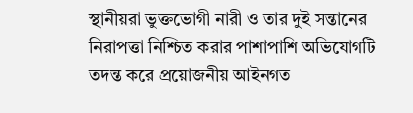স্থানীয়রা ভুক্তভোগী নারী ও তার দুই সন্তানের নিরাপত্তা নিশ্চিত করার পাশাপাশি অভিযোগটি তদন্ত করে প্রয়োজনীয় আইনগত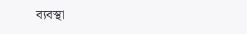ব্যবস্থা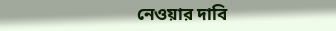নেওয়ার দাবি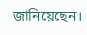জানিয়েছেন।